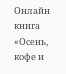Онлайн книга «Осень, кофе и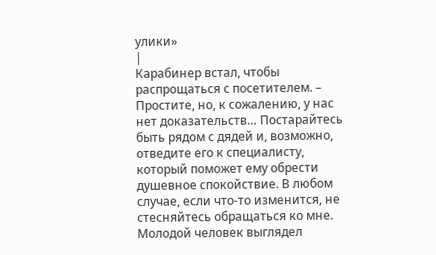улики»
|
Карабинер встал, чтобы распрощаться с посетителем. – Простите, но, к сожалению, у нас нет доказательств… Постарайтесь быть рядом с дядей и, возможно, отведите его к специалисту, который поможет ему обрести душевное спокойствие. В любом случае, если что-то изменится, не стесняйтесь обращаться ко мне. Молодой человек выглядел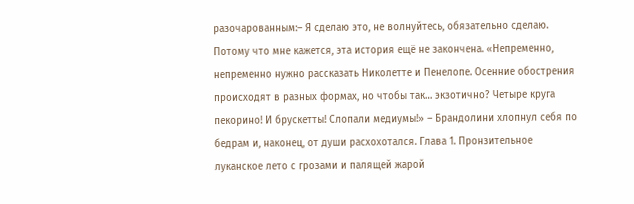разочарованным:– Я сделаю это, не волнуйтесь, обязательно сделаю. Потому что мне кажется, эта история ещё не закончена. «Непременно, непременно нужно рассказать Николетте и Пенелопе. Осенние обострения происходят в разных формах, но чтобы так… экзотично? Четыре круга пекорино! И брускетты! Слопали медиумы!» – Брандолини хлопнул себя по бедрам и, наконец, от души расхохотался. Глава 1. Пронзительное луканское лето с грозами и палящей жарой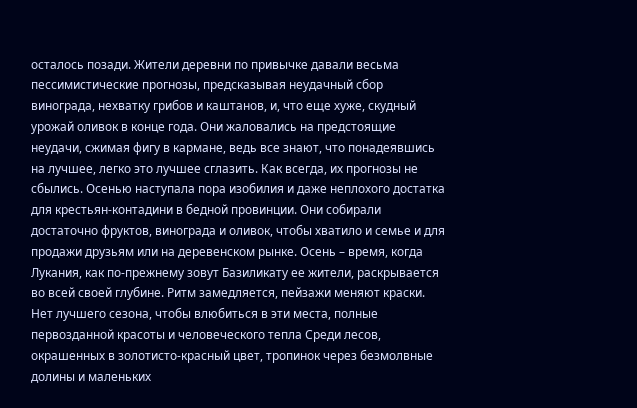осталось позади. Жители деревни по привычке давали весьма пессимистические прогнозы, предсказывая неудачный сбор винограда, нехватку грибов и каштанов, и, что еще хуже, скудный урожай оливок в конце года. Они жаловались на предстоящие неудачи, сжимая фигу в кармане, ведь все знают, что понадеявшись на лучшее, легко это лучшее сглазить. Как всегда, их прогнозы не сбылись. Осенью наступала пора изобилия и даже неплохого достатка для крестьян-контадини в бедной провинции. Они собирали достаточно фруктов, винограда и оливок, чтобы хватило и семье и для продажи друзьям или на деревенском рынке. Осень – время, когда Лукания, как по-прежнему зовут Базиликату ее жители, раскрывается во всей своей глубине. Ритм замедляется, пейзажи меняют краски. Нет лучшего сезона, чтобы влюбиться в эти места, полные первозданной красоты и человеческого тепла Среди лесов, окрашенных в золотисто-красный цвет, тропинок через безмолвные долины и маленьких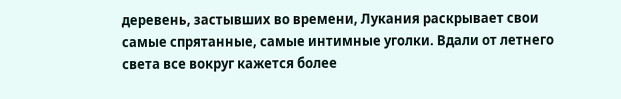деревень, застывших во времени, Лукания раскрывает свои самые спрятанные, самые интимные уголки. Вдали от летнего света все вокруг кажется более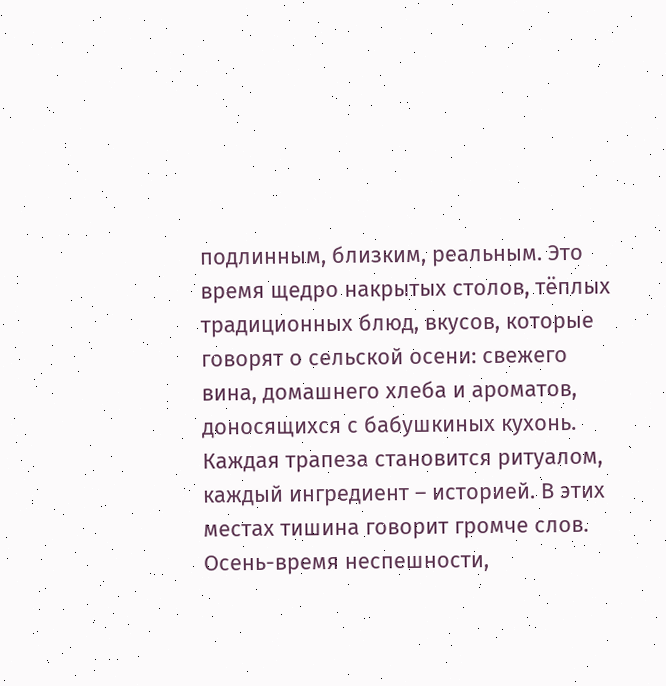подлинным, близким, реальным. Это время щедро накрытых столов, тёплых традиционных блюд, вкусов, которые говорят о сельской осени: свежего вина, домашнего хлеба и ароматов, доносящихся с бабушкиных кухонь. Каждая трапеза становится ритуалом, каждый ингредиент – историей. В этих местах тишина говорит громче слов. Осень-время неспешности,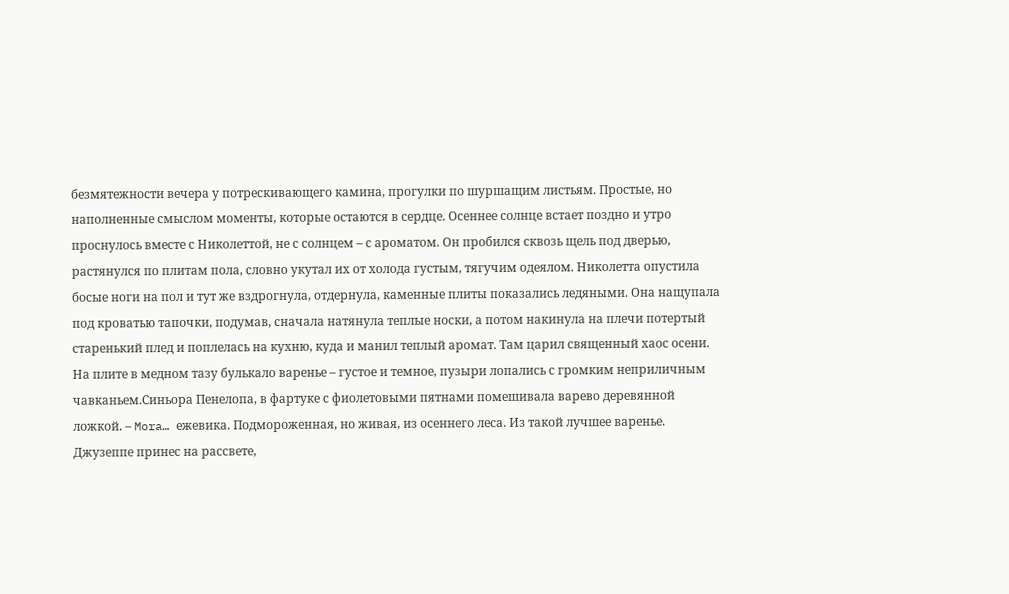безмятежности вечера у потрескивающего камина, прогулки по шуршащим листьям. Простые, но наполненные смыслом моменты, которые остаются в сердце. Осеннее солнце встает поздно и утро проснулось вместе с Николеттой, не с солнцем – с ароматом. Он пробился сквозь щель под дверью, растянулся по плитам пола, словно укутал их от холода густым, тягучим одеялом. Николетта опустила босые ноги на пол и тут же вздрогнула, отдернула, каменные плиты показались ледяными. Она нащупала под кроватью тапочки, подумав, сначала натянула теплые носки, а потом накинула на плечи потертый старенький плед и поплелась на кухню, куда и манил теплый аромат. Там царил священный хаос осени. На плите в медном тазу булькало варенье – густое и темное, пузыри лопались с громким неприличным чавканьем.Синьора Пенелопа, в фартуке с фиолетовыми пятнами помешивала варево деревянной ложкой. – Mora… ежевика. Подмороженная, но живая, из осеннего леса. Из такой лучшее варенье. Джузеппе принес на рассвете,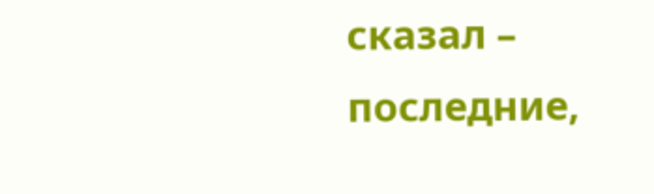сказал – последние,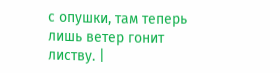с опушки, там теперь лишь ветер гонит листву. |